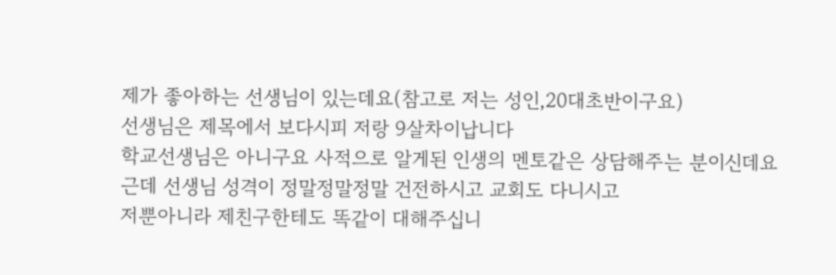제가 좋아하는 선생님이 있는데요(참고로 저는 성인,20대초반이구요)
선생님은 제목에서 보다시피 저랑 9살차이납니다
학교선생님은 아니구요 사적으로 알게된 인생의 멘토같은 상담해주는 분이신데요
근데 선생님 성격이 정말정말정말 건전하시고 교회도 다니시고
저뿐아니라 제친구한테도 똑같이 대해주십니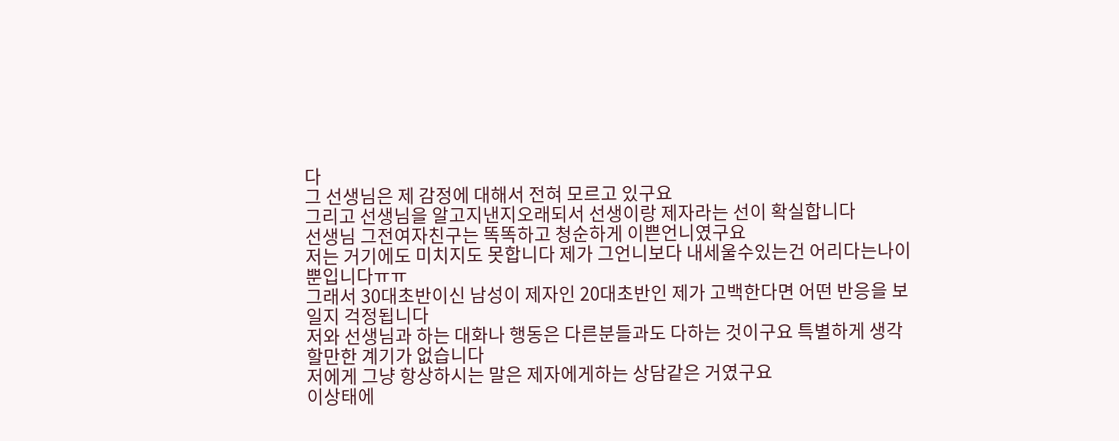다
그 선생님은 제 감정에 대해서 전혀 모르고 있구요
그리고 선생님을 알고지낸지오래되서 선생이랑 제자라는 선이 확실합니다
선생님 그전여자친구는 똑똑하고 청순하게 이쁜언니였구요
저는 거기에도 미치지도 못합니다 제가 그언니보다 내세울수있는건 어리다는나이뿐입니다ㅠㅠ
그래서 30대초반이신 남성이 제자인 20대초반인 제가 고백한다면 어떤 반응을 보일지 걱정됩니다
저와 선생님과 하는 대화나 행동은 다른분들과도 다하는 것이구요 특별하게 생각할만한 계기가 없습니다
저에게 그냥 항상하시는 말은 제자에게하는 상담같은 거였구요
이상태에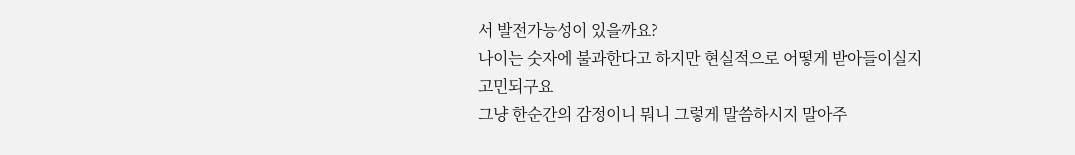서 발전가능성이 있을까요?
나이는 숫자에 불과한다고 하지만 현실적으로 어떻게 받아들이실지 고민되구요
그냥 한순간의 감정이니 뭐니 그렇게 말씀하시지 말아주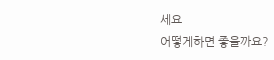세요
어떻게하면 좋을까요?